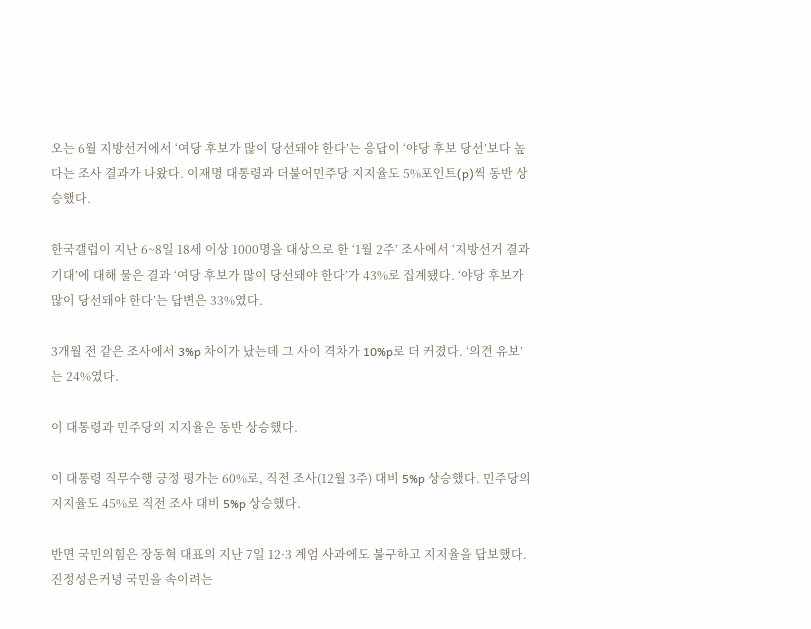오는 6월 지방선거에서 ‘여당 후보가 많이 당선돼야 한다’는 응답이 ‘야당 후보 당선’보다 높다는 조사 결과가 나왔다. 이재명 대통령과 더불어민주당 지지율도 5%포인트(p)씩 동반 상승했다.

한국갤럽이 지난 6~8일 18세 이상 1000명을 대상으로 한 ‘1월 2주’ 조사에서 ‘지방선거 결과 기대’에 대해 물은 결과 ‘여당 후보가 많이 당선돼야 한다’가 43%로 집계됐다. ‘야당 후보가 많이 당선돼야 한다’는 답변은 33%였다.

3개월 전 같은 조사에서 3%p 차이가 났는데 그 사이 격차가 10%p로 더 커졌다. ‘의견 유보’는 24%였다.

이 대통령과 민주당의 지지율은 동반 상승했다.

이 대통령 직무수행 긍정 평가는 60%로, 직전 조사(12월 3주) 대비 5%p 상승했다. 민주당의 지지율도 45%로 직전 조사 대비 5%p 상승했다.

반면 국민의힘은 장동혁 대표의 지난 7일 12·3 계엄 사과에도 불구하고 지지율을 답보했다. 진정성은커녕 국민을 속이려는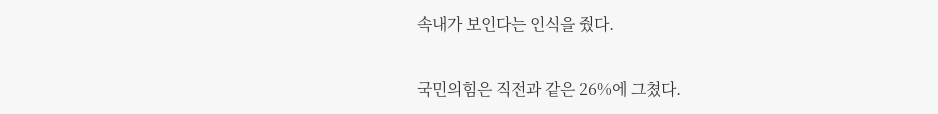속내가 보인다는 인식을 줬다.

국민의힘은 직전과 같은 26%에 그쳤다.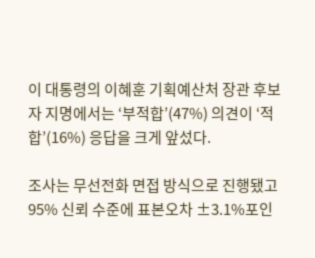이 대통령의 이혜훈 기획예산처 장관 후보자 지명에서는 ‘부적합’(47%) 의견이 ‘적합’(16%) 응답을 크게 앞섰다.

조사는 무선전화 면접 방식으로 진행됐고 95% 신뢰 수준에 표본오차 ±3.1%포인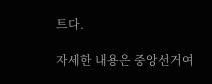트다.

자세한 내용은 중앙선거여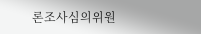론조사심의위원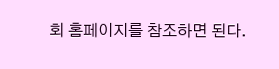회 홈페이지를 참조하면 된다.